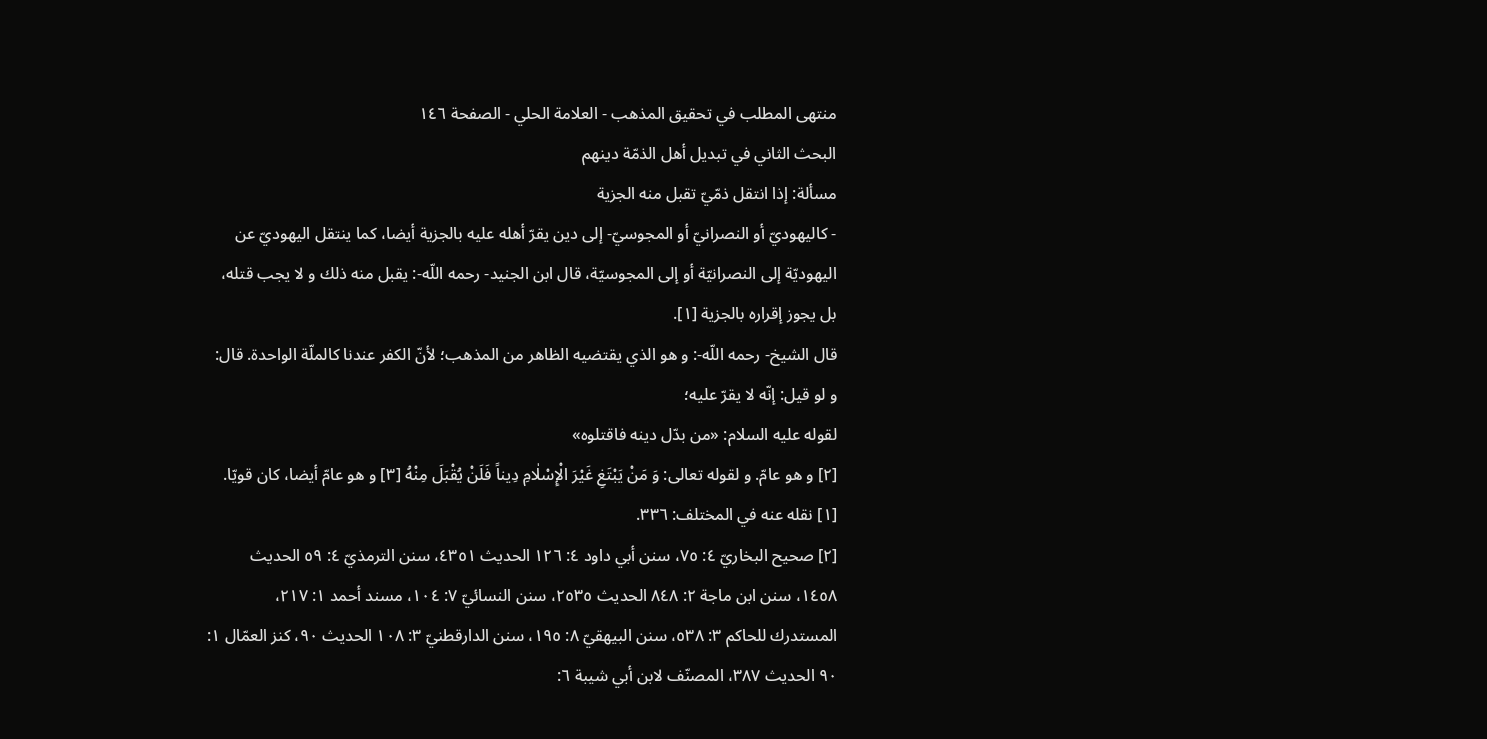منتهى المطلب في تحقيق المذهب - العلامة الحلي - الصفحة ١٤٦
البحث الثاني في تبديل أهل الذمّة دينهم
مسألة: إذا انتقل ذمّيّ تقبل منه الجزية
- كاليهوديّ أو النصرانيّ أو المجوسيّ- إلى دين يقرّ أهله عليه بالجزية أيضا، كما ينتقل اليهوديّ عن اليهوديّة إلى النصرانيّة أو إلى المجوسيّة، قال ابن الجنيد- رحمه اللّه-: يقبل منه ذلك و لا يجب قتله، بل يجوز إقراره بالجزية [١].
قال الشيخ- رحمه اللّه-: و هو الذي يقتضيه الظاهر من المذهب؛ لأنّ الكفر عندنا كالملّة الواحدة. قال: و لو قيل: إنّه لا يقرّ عليه؛
لقوله عليه السلام: «من بدّل دينه فاقتلوه»
[٢] و هو عامّ. و لقوله تعالى: وَ مَنْ يَبْتَغِ غَيْرَ الْإِسْلٰامِ دِيناً فَلَنْ يُقْبَلَ مِنْهُ [٣] و هو عامّ أيضا، كان قويّا.
[١] نقله عنه في المختلف: ٣٣٦.
[٢] صحيح البخاريّ ٤: ٧٥، سنن أبي داود ٤: ١٢٦ الحديث ٤٣٥١، سنن الترمذيّ ٤: ٥٩ الحديث ١٤٥٨، سنن ابن ماجة ٢: ٨٤٨ الحديث ٢٥٣٥، سنن النسائيّ ٧: ١٠٤، مسند أحمد ١: ٢١٧، المستدرك للحاكم ٣: ٥٣٨، سنن البيهقيّ ٨: ١٩٥، سنن الدارقطنيّ ٣: ١٠٨ الحديث ٩٠، كنز العمّال ١: ٩٠ الحديث ٣٨٧، المصنّف لابن أبي شيبة ٦: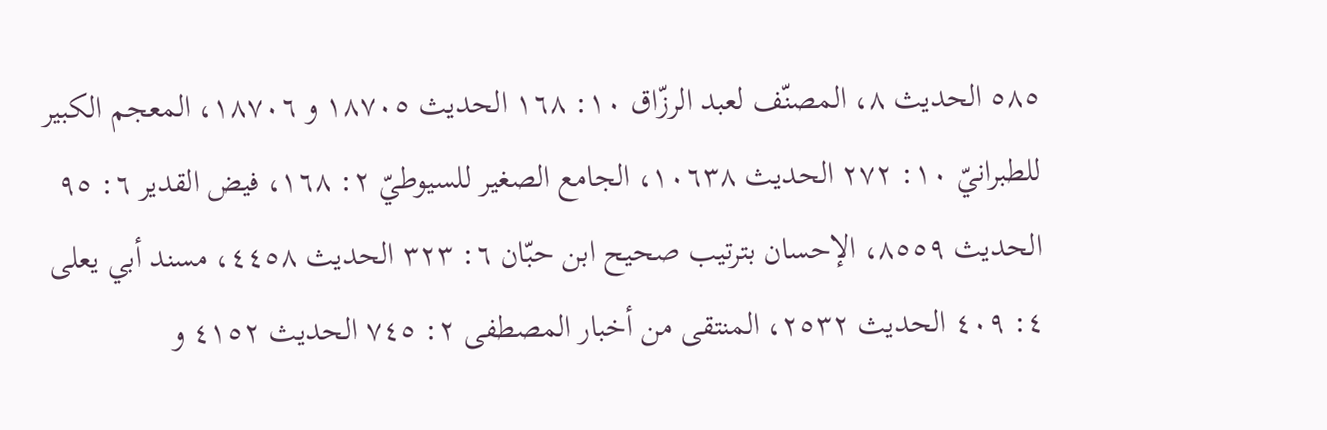٥٨٥ الحديث ٨، المصنّف لعبد الرزّاق ١٠: ١٦٨ الحديث ١٨٧٠٥ و ١٨٧٠٦، المعجم الكبير للطبرانيّ ١٠: ٢٧٢ الحديث ١٠٦٣٨، الجامع الصغير للسيوطيّ ٢: ١٦٨، فيض القدير ٦: ٩٥ الحديث ٨٥٥٩، الإحسان بترتيب صحيح ابن حبّان ٦: ٣٢٣ الحديث ٤٤٥٨، مسند أبي يعلى ٤: ٤٠٩ الحديث ٢٥٣٢، المنتقى من أخبار المصطفى ٢: ٧٤٥ الحديث ٤١٥٢ و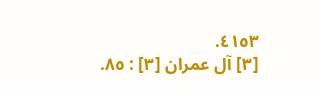٤١٥٣.
[٣] آل عمران [٣] : ٨٥.